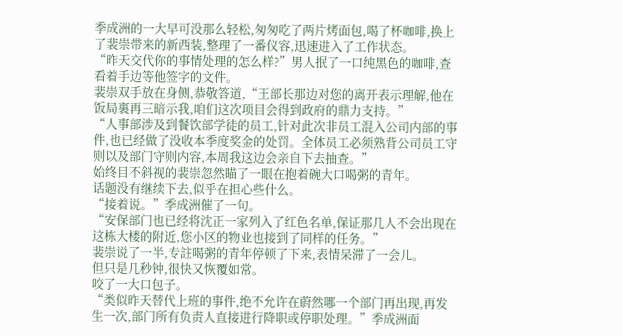季成洲的一大早可没那么轻松,匆匆吃了两片烤面包,喝了杯咖啡,换上了裴崇带来的新西装,整理了一番仪容,迅速进入了工作状态。
“昨天交代你的事情处理的怎么样?”男人抿了一口纯黑色的咖啡,查看着手边等他签字的文件。
裴崇双手放在身侧,恭敬答道,“王部长那边对您的离开表示理解,他在饭局裏再三暗示我,咱们这次项目会得到政府的鼎力支持。”
“人事部涉及到餐饮部学徒的员工,针对此次非员工混入公司内部的事件,也已经做了没收本季度奖金的处罚。全体员工必须熟背公司员工守则以及部门守则内容,本周我这边会亲自下去抽查。”
始终目不斜视的裴崇忽然瞄了一眼在抱着碗大口喝粥的青年。
话题没有继续下去,似乎在担心些什么。
“接着说。”季成洲催了一句。
“安保部门也已经将沈正一家列入了红色名单,保证那几人不会出现在这栋大楼的附近,您小区的物业也接到了同样的任务。”
裴崇说了一半,专註喝粥的青年停顿了下来,表情呆滞了一会儿。
但只是几秒钟,很快又恢覆如常。
咬了一大口包子。
“类似昨天替代上班的事件,绝不允许在蔚然哪一个部门再出现,再发生一次,部门所有负责人直接进行降职或停职处理。”季成洲面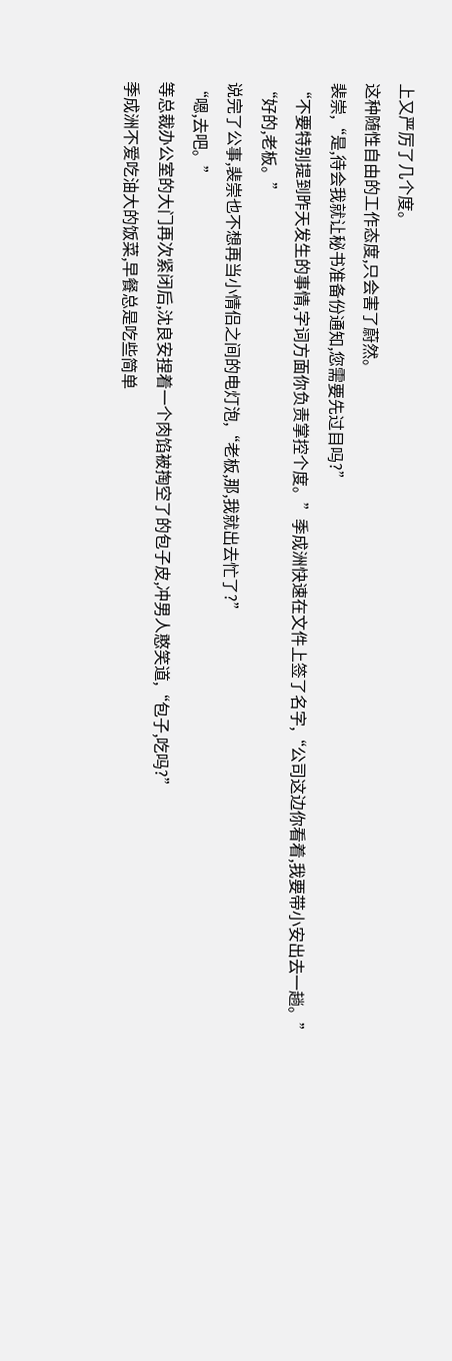上又严厉了几个度。
这种随性自由的工作态度,只会害了蔚然。
裴崇,“是,待会我就让秘书准备份通知,您需要先过目吗?”
“不要特别提到昨天发生的事情,字词方面你负责掌控个度。”季成洲快速在文件上签了名字,“公司这边你看着,我要带小安出去一趟。”
“好的,老板。”
说完了公事,裴崇也不想再当小情侣之间的电灯泡,“老板,那,我就出去忙了?”
“嗯,去吧。”
等总裁办公室的大门再次紧闭后,沈良安捏着一个肉馅被掏空了的包子皮,冲男人憨笑道,“包子,吃吗?”
季成洲不爱吃油大的饭菜,早餐总是吃些简单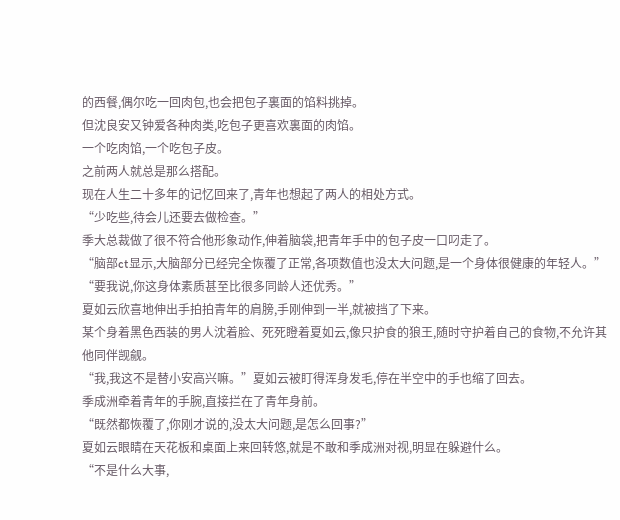的西餐,偶尔吃一回肉包,也会把包子裏面的馅料挑掉。
但沈良安又钟爱各种肉类,吃包子更喜欢裏面的肉馅。
一个吃肉馅,一个吃包子皮。
之前两人就总是那么搭配。
现在人生二十多年的记忆回来了,青年也想起了两人的相处方式。
“少吃些,待会儿还要去做检查。”
季大总裁做了很不符合他形象动作,伸着脑袋,把青年手中的包子皮一口叼走了。
“脑部ct显示,大脑部分已经完全恢覆了正常,各项数值也没太大问题,是一个身体很健康的年轻人。”
“要我说,你这身体素质甚至比很多同龄人还优秀。”
夏如云欣喜地伸出手拍拍青年的肩膀,手刚伸到一半,就被挡了下来。
某个身着黑色西装的男人沈着脸、死死瞪着夏如云,像只护食的狼王,随时守护着自己的食物,不允许其他同伴觊觎。
“我,我这不是替小安高兴嘛。”夏如云被盯得浑身发毛,停在半空中的手也缩了回去。
季成洲牵着青年的手腕,直接拦在了青年身前。
“既然都恢覆了,你刚才说的,没太大问题,是怎么回事?”
夏如云眼睛在天花板和桌面上来回转悠,就是不敢和季成洲对视,明显在躲避什么。
“不是什么大事,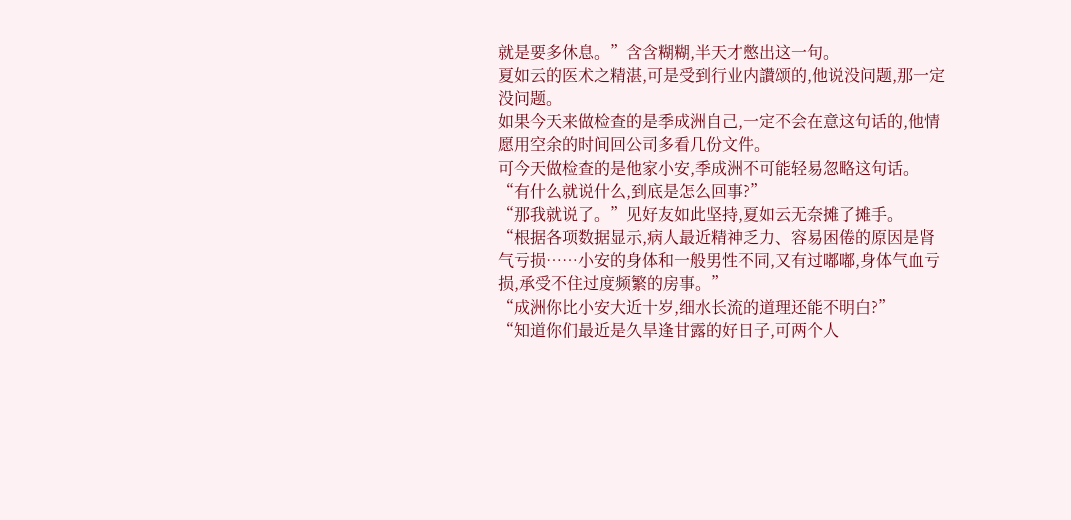就是要多休息。”含含糊糊,半天才憋出这一句。
夏如云的医术之精湛,可是受到行业内讚颂的,他说没问题,那一定没问题。
如果今天来做检查的是季成洲自己,一定不会在意这句话的,他情愿用空余的时间回公司多看几份文件。
可今天做检查的是他家小安,季成洲不可能轻易忽略这句话。
“有什么就说什么,到底是怎么回事?”
“那我就说了。”见好友如此坚持,夏如云无奈摊了摊手。
“根据各项数据显示,病人最近精神乏力、容易困倦的原因是肾气亏损……小安的身体和一般男性不同,又有过嘟嘟,身体气血亏损,承受不住过度频繁的房事。”
“成洲你比小安大近十岁,细水长流的道理还能不明白?”
“知道你们最近是久旱逢甘露的好日子,可两个人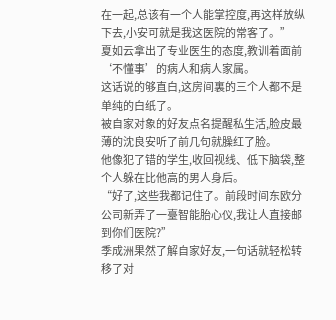在一起,总该有一个人能掌控度,再这样放纵下去,小安可就是我这医院的常客了。”
夏如云拿出了专业医生的态度,教训着面前‘不懂事’的病人和病人家属。
这话说的够直白,这房间裏的三个人都不是单纯的白纸了。
被自家对象的好友点名提醒私生活,脸皮最薄的沈良安听了前几句就臊红了脸。
他像犯了错的学生,收回视线、低下脑袋,整个人躲在比他高的男人身后。
“好了,这些我都记住了。前段时间东欧分公司新弄了一臺智能胎心仪,我让人直接邮到你们医院?”
季成洲果然了解自家好友,一句话就轻松转移了对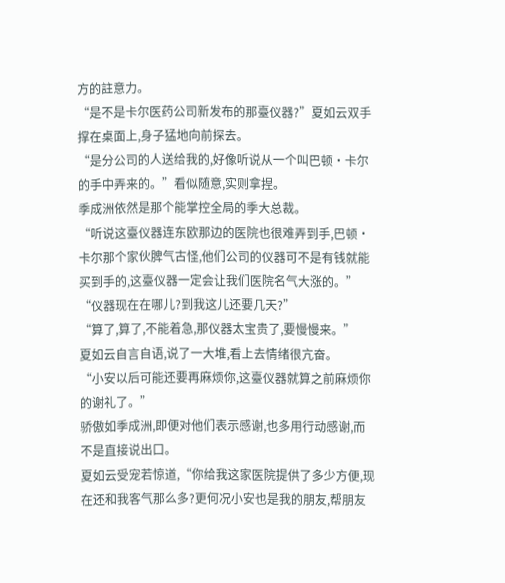方的註意力。
“是不是卡尔医药公司新发布的那臺仪器?”夏如云双手撑在桌面上,身子猛地向前探去。
“是分公司的人送给我的,好像听说从一个叫巴顿·卡尔的手中弄来的。”看似随意,实则拿捏。
季成洲依然是那个能掌控全局的季大总裁。
“听说这臺仪器连东欧那边的医院也很难弄到手,巴顿·卡尔那个家伙脾气古怪,他们公司的仪器可不是有钱就能买到手的,这臺仪器一定会让我们医院名气大涨的。”
“仪器现在在哪儿?到我这儿还要几天?”
“算了,算了,不能着急,那仪器太宝贵了,要慢慢来。”
夏如云自言自语,说了一大堆,看上去情绪很亢奋。
“小安以后可能还要再麻烦你,这臺仪器就算之前麻烦你的谢礼了。”
骄傲如季成洲,即便对他们表示感谢,也多用行动感谢,而不是直接说出口。
夏如云受宠若惊道,“你给我这家医院提供了多少方便,现在还和我客气那么多?更何况小安也是我的朋友,帮朋友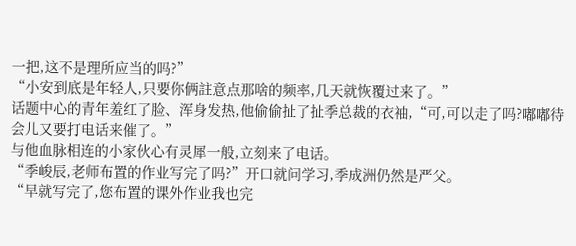一把,这不是理所应当的吗?”
“小安到底是年轻人,只要你俩註意点那啥的频率,几天就恢覆过来了。”
话题中心的青年羞红了脸、浑身发热,他偷偷扯了扯季总裁的衣袖,“可,可以走了吗?嘟嘟待会儿又要打电话来催了。”
与他血脉相连的小家伙心有灵犀一般,立刻来了电话。
“季峻辰,老师布置的作业写完了吗?”开口就问学习,季成洲仍然是严父。
“早就写完了,您布置的课外作业我也完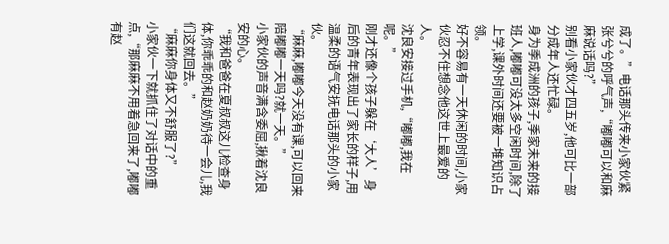成了。”电话那头传来小家伙紧张兮兮的呼气声,“嘟嘟可以和麻麻说话吗?”
别看小家伙才四五岁,他可比一部分成年人还忙碌。
身为季成洲的孩子,季家未来的接班人,嘟嘟可没太多空闲时间,除了上学,课外时间还要被一堆知识占领。
好不容易有一天休闲的时间,小家伙忍不住想念他这世上最爱的人。
沈良安接过手机,“嘟嘟,我在呢。”
刚才还像个孩子躲在‘大人’身后的青年表现出了家长的样子,用温柔的语气安抚电话那头的小家伙。
“麻麻,嘟嘟今天没有课,可以回来陪嘟嘟一天吗?就一天。”
小家伙的声音满含委屈,揪着沈良安的心。
“我和爸爸在夏叔叔这儿检查身体,你乖乖的和赵奶奶待一会儿,我们这就回去。”
“麻麻你身体又不舒服了?”
小家伙一下就抓住了对话中的重点,“那麻麻不用着急回来了,嘟嘟有赵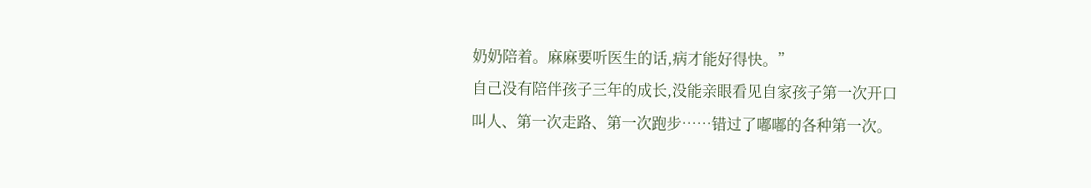奶奶陪着。麻麻要听医生的话,病才能好得快。”
自己没有陪伴孩子三年的成长,没能亲眼看见自家孩子第一次开口叫人、第一次走路、第一次跑步……错过了嘟嘟的各种第一次。